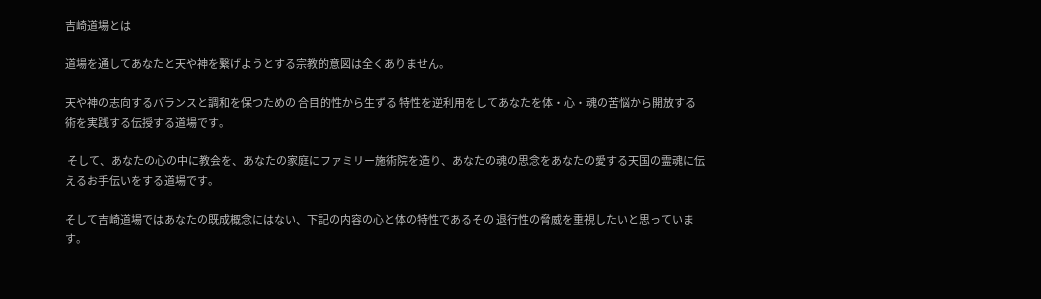吉崎道場とは

道場を通してあなたと天や神を繋げようとする宗教的意図は全くありません。

天や神の志向するバランスと調和を保つための 合目的性から生ずる 特性を逆利用をしてあなたを体・心・魂の苦悩から開放する術を実践する伝授する道場です。

 そして、あなたの心の中に教会を、あなたの家庭にファミリー施術院を造り、あなたの魂の思念をあなたの愛する天国の霊魂に伝えるお手伝いをする道場です。

そして吉崎道場ではあなたの既成概念にはない、下記の内容の心と体の特性であるその 退行性の脅威を重視したいと思っています。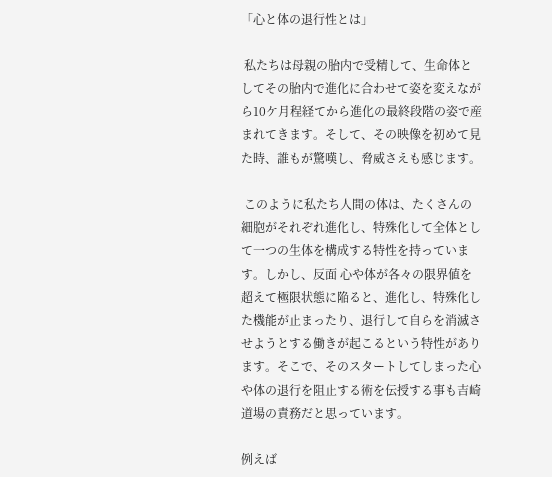「心と体の退行性とは」

 私たちは母親の胎内で受精して、生命体としてその胎内で進化に合わせて姿を変えながら10ケ月程経てから進化の最終段階の姿で産まれてきます。そして、その映像を初めて見た時、誰もが驚嘆し、脅威さえも感じます。

 このように私たち人間の体は、たくさんの細胞がそれぞれ進化し、特殊化して全体として一つの生体を構成する特性を持っています。しかし、反面 心や体が各々の限界値を超えて極限状態に陥ると、進化し、特殊化した機能が止まったり、退行して自らを消滅させようとする働きが起こるという特性があります。そこで、そのスタートしてしまった心や体の退行を阻止する術を伝授する事も吉崎道場の責務だと思っています。

例えば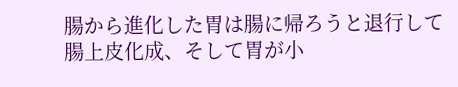腸から進化した胃は腸に帰ろうと退行して腸上皮化成、そして胃が小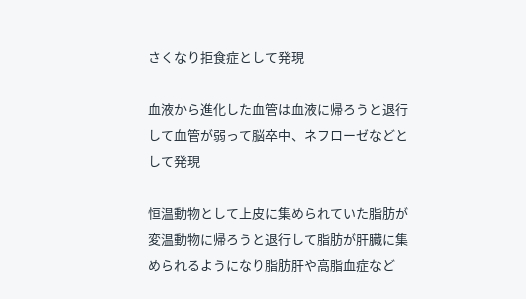さくなり拒食症として発現

血液から進化した血管は血液に帰ろうと退行して血管が弱って脳卒中、ネフローゼなどとして発現

恒温動物として上皮に集められていた脂肪が変温動物に帰ろうと退行して脂肪が肝臓に集められるようになり脂肪肝や高脂血症など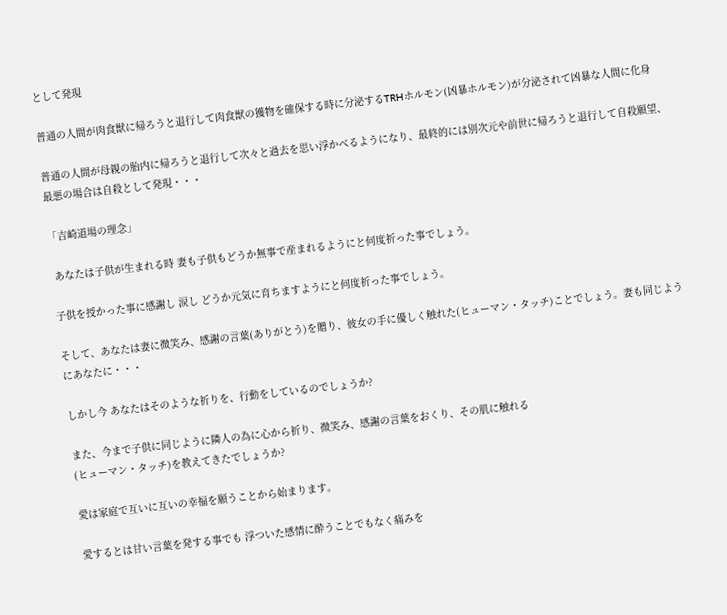として発現

普通の人間が肉食獣に帰ろうと退行して肉食獣の獲物を確保する時に分泌するTRHホルモン(凶暴ホルモン)が分泌されて凶暴な人間に化身

普通の人間が母親の胎内に帰ろうと退行して次々と過去を思い浮かべるようになり、最終的には別次元や前世に帰ろうと退行して自殺願望、最悪の場合は自殺として発現・・・

「吉崎道場の理念」

 あなたは子供が生まれる時 妻も子供もどうか無事で産まれるようにと何度祈った事でしょう。

子供を授かった事に感謝し 涙し どうか元気に育ちますようにと何度祈った事でしょう。

そして、あなたは妻に微笑み、感謝の言葉(ありがとう)を贈り、彼女の手に優しく触れた(ヒューマン・タッチ)ことでしょう。妻も同じようにあなたに・・・

しかし今 あなたはそのような祈りを、行動をしているのでしょうか?

また、今まで子供に同じように隣人の為に心から祈り、微笑み、感謝の言葉をおくり、その肌に触れる
(ヒューマン・タッチ)を教えてきたでしょうか?

愛は家庭で互いに互いの幸福を願うことから始まります。

愛するとは甘い言葉を発する事でも 浮ついた感情に酔うことでもなく痛みを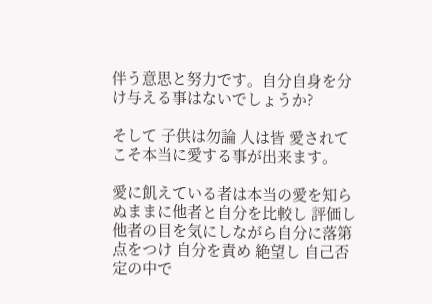伴う意思と努力です。自分自身を分け与える事はないでしょうか?

そして 子供は勿論 人は皆 愛されてこそ本当に愛する事が出来ます。

愛に飢えている者は本当の愛を知らぬままに他者と自分を比較し 評価し 他者の目を気にしながら自分に落第点をつけ 自分を責め 絶望し 自己否定の中で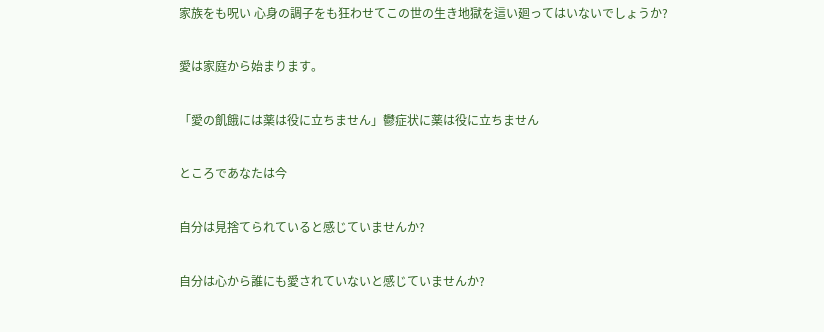家族をも呪い 心身の調子をも狂わせてこの世の生き地獄を這い廻ってはいないでしょうか?

愛は家庭から始まります。

「愛の飢餓には薬は役に立ちません」鬱症状に薬は役に立ちません

ところであなたは今

自分は見捨てられていると感じていませんか?

自分は心から誰にも愛されていないと感じていませんか?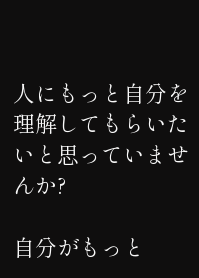人にもっと自分を理解してもらいたいと思っていませんか?

自分がもっと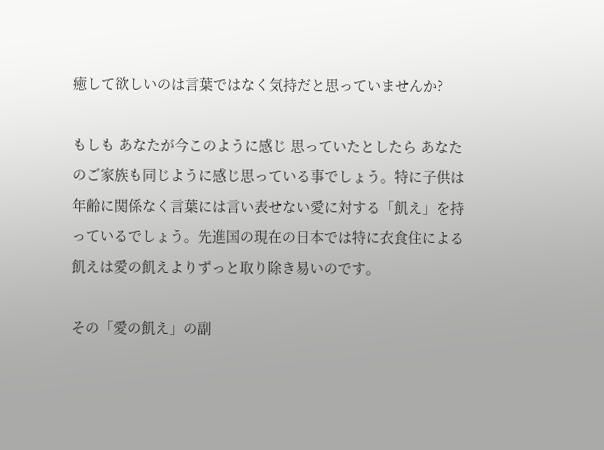癒して欲しいのは言葉ではなく気持だと思っていませんか?

もしも あなたが今このように感じ 思っていたとしたら あなたのご家族も同じように感じ思っている事でしょう。特に子供は年齢に関係なく言葉には言い表せない愛に対する「飢え」を持っているでしょう。先進国の現在の日本では特に衣食住による飢えは愛の飢えよりずっと取り除き易いのです。

その「愛の飢え」の副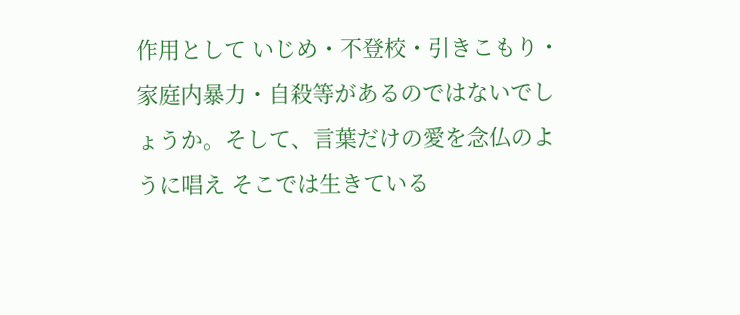作用として いじめ・不登校・引きこもり・家庭内暴力・自殺等があるのではないでしょうか。そして、言葉だけの愛を念仏のように唱え そこでは生きている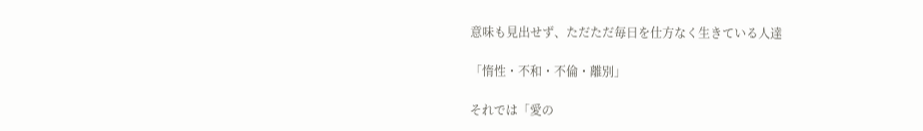意味も見出せず、ただただ毎日を仕方なく生きている人達

「惰性・不和・不倫・離別」

それでは「愛の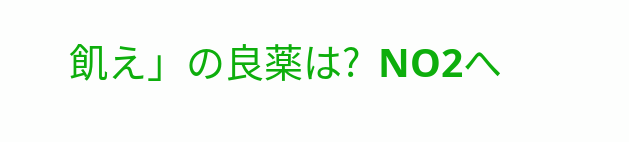飢え」の良薬は?  NO2へ